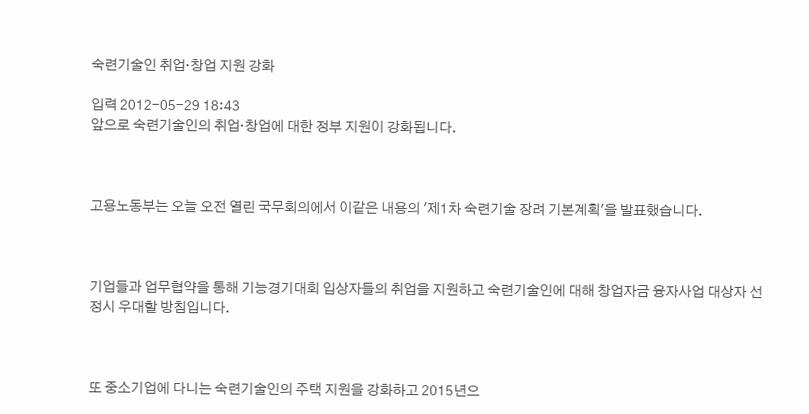숙련기술인 취업·창업 지원 강화

입력 2012-05-29 18:43
앞으로 숙련기술인의 취업·창업에 대한 정부 지원이 강화됩니다.



고용노동부는 오늘 오전 열린 국무회의에서 이같은 내용의 '제1차 숙련기술 장려 기본계획'을 발표했습니다.



기업들과 업무협약을 통해 기능경기대회 입상자들의 취업을 지원하고 숙련기술인에 대해 창업자금 융자사업 대상자 선정시 우대할 방침입니다.



또 중소기업에 다니는 숙련기술인의 주택 지원을 강화하고 2015년으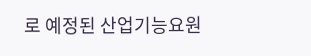로 예정된 산업기능요원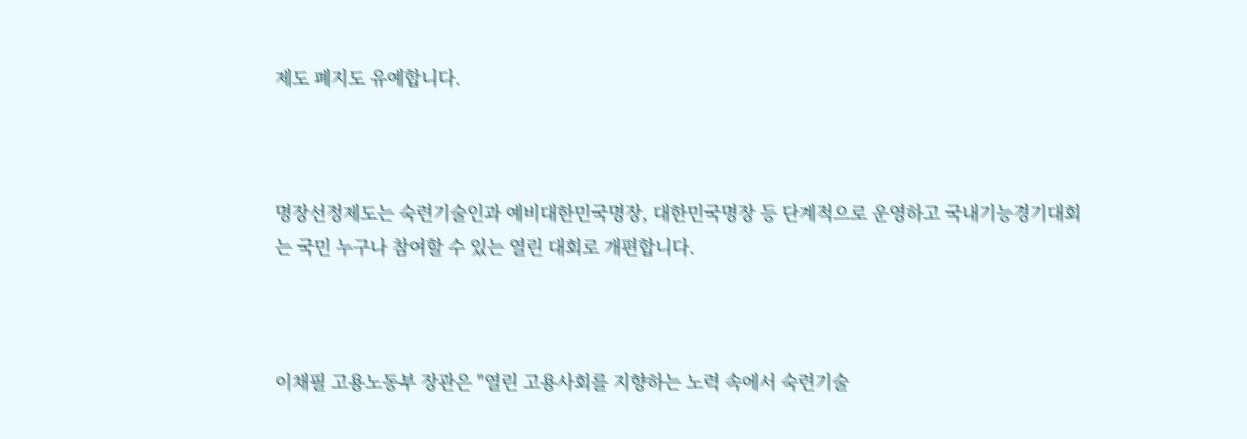제도 폐지도 유예합니다.



명장선정제도는 숙련기술인과 예비대한민국명장, 대한민국명장 등 단계적으로 운영하고 국내기능경기대회는 국민 누구나 참여할 수 있는 열린 대회로 개편합니다.



이채필 고용노동부 장관은 "열린 고용사회를 지향하는 노력 속에서 숙련기술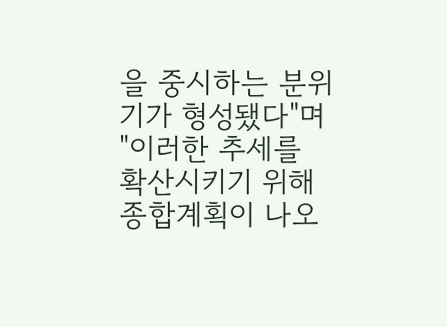을 중시하는 분위기가 형성됐다"며 "이러한 추세를 확산시키기 위해 종합계획이 나오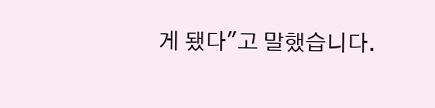게 됐다"고 말했습니다.